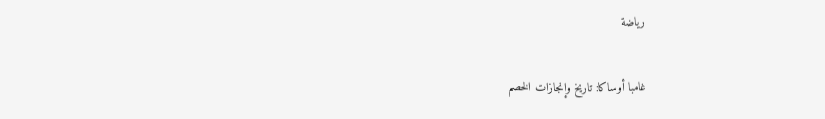رياضة

غامبا أوساكا: تاريخ وإنجازات الخصم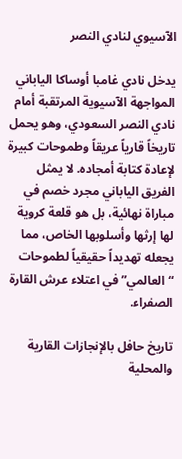الآسيوي لنادي النصر

يدخل نادي غامبا أوساكا الياباني المواجهة الآسيوية المرتقبة أمام نادي النصر السعودي، وهو يحمل تاريخاً قارياً عريقاً وطموحات كبيرة لإعادة كتابة أمجاده. لا يمثل الفريق الياباني مجرد خصم في مباراة نهائية، بل هو قلعة كروية لها إرثها وأسلوبها الخاص، مما يجعله تهديداً حقيقياً لطموحات “العالمي” في اعتلاء عرش القارة الصفراء.

تاريخ حافل بالإنجازات القارية والمحلية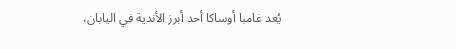يُعد غامبا أوساكا أحد أبرز الأندية في اليابان،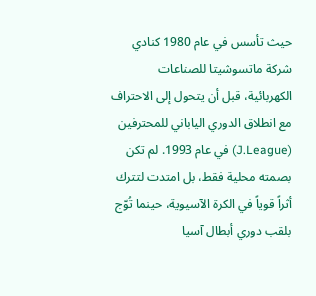حيث تأسس في عام 1980 كنادي شركة ماتسوشيتا للصناعات الكهربائية، قبل أن يتحول إلى الاحتراف مع انطلاق الدوري الياباني للمحترفين (J.League) في عام 1993. لم تكن بصمته محلية فقط، بل امتدت لتترك أثراً قوياً في الكرة الآسيوية، حينما تُوّج بلقب دوري أبطال آسيا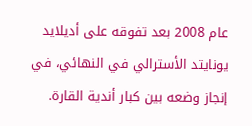عام 2008 بعد تفوقه على أديلايد يونايتد الأسترالي في النهائي، في إنجاز وضعه بين كبار أندية القارة.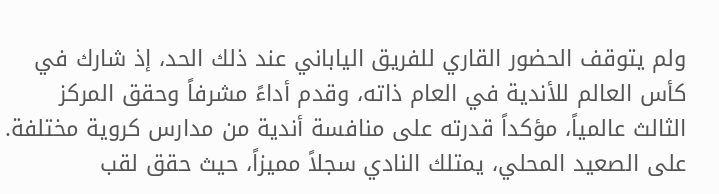ولم يتوقف الحضور القاري للفريق الياباني عند ذلك الحد، إذ شارك في كأس العالم للأندية في العام ذاته، وقدم أداءً مشرفاً وحقق المركز الثالث عالمياً، مؤكداً قدرته على منافسة أندية من مدارس كروية مختلفة. على الصعيد المحلي، يمتلك النادي سجلاً مميزاً، حيث حقق لقب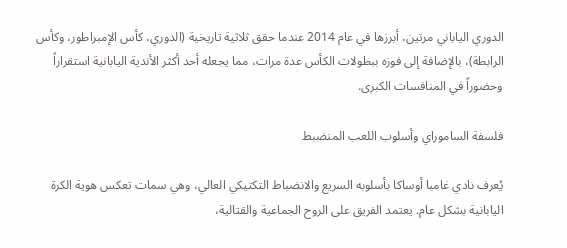الدوري الياباني مرتين، أبرزها في عام 2014 عندما حقق ثلاثية تاريخية (الدوري، كأس الإمبراطور، وكأس الرابطة)، بالإضافة إلى فوزه ببطولات الكأس عدة مرات، مما يجعله أحد أكثر الأندية اليابانية استقراراً وحضوراً في المنافسات الكبرى.

فلسفة الساموراي وأسلوب اللعب المنضبط

يُعرف نادي غامبا أوساكا بأسلوبه السريع والانضباط التكتيكي العالي، وهي سمات تعكس هوية الكرة اليابانية بشكل عام. يعتمد الفريق على الروح الجماعية والقتالية،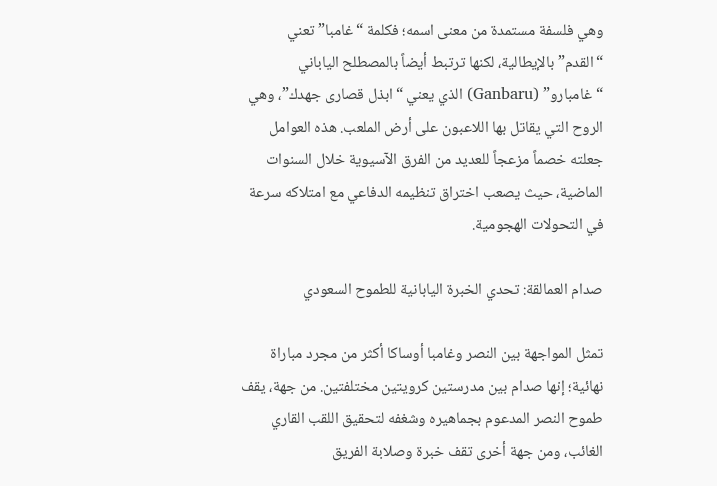وهي فلسفة مستمدة من معنى اسمه؛ فكلمة “غامبا” تعني “القدم” بالإيطالية، لكنها ترتبط أيضاً بالمصطلح الياباني “غامبارو” (Ganbaru) الذي يعني “ابذل قصارى جهدك”، وهي الروح التي يقاتل بها اللاعبون على أرض الملعب. هذه العوامل جعلته خصماً مزعجاً للعديد من الفرق الآسيوية خلال السنوات الماضية، حيث يصعب اختراق تنظيمه الدفاعي مع امتلاكه سرعة في التحولات الهجومية.

صدام العمالقة: تحدي الخبرة اليابانية للطموح السعودي

تمثل المواجهة بين النصر وغامبا أوساكا أكثر من مجرد مباراة نهائية؛ إنها صدام بين مدرستين كرويتين مختلفتين. من جهة، يقف طموح النصر المدعوم بجماهيره وشغفه لتحقيق اللقب القاري الغائب، ومن جهة أخرى تقف خبرة وصلابة الفريق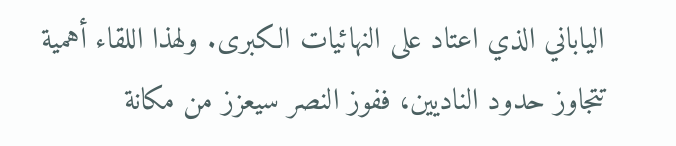الياباني الذي اعتاد على النهائيات الكبرى. ولهذا اللقاء أهمية تتجاوز حدود الناديين، ففوز النصر سيعزز من مكانة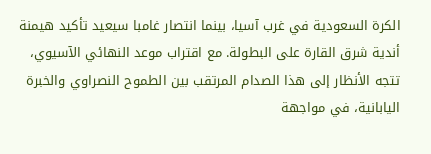الكرة السعودية في غرب آسيا، بينما انتصار غامبا سيعيد تأكيد هيمنة أندية شرق القارة على البطولة. مع اقتراب موعد النهائي الآسيوي، تتجه الأنظار إلى هذا الصدام المرتقب بين الطموح النصراوي والخبرة اليابانية، في مواجهة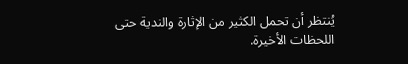يُنتظر أن تحمل الكثير من الإثارة والندية حتى اللحظات الأخيرة.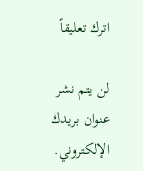اترك تعليقاً

لن يتم نشر عنوان بريدك الإلكتروني.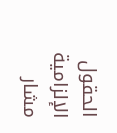الحقول الإلزامية مشار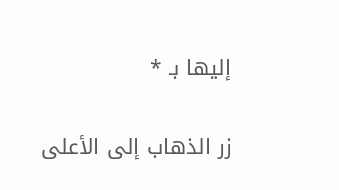إليها بـ *

زر الذهاب إلى الأعلى